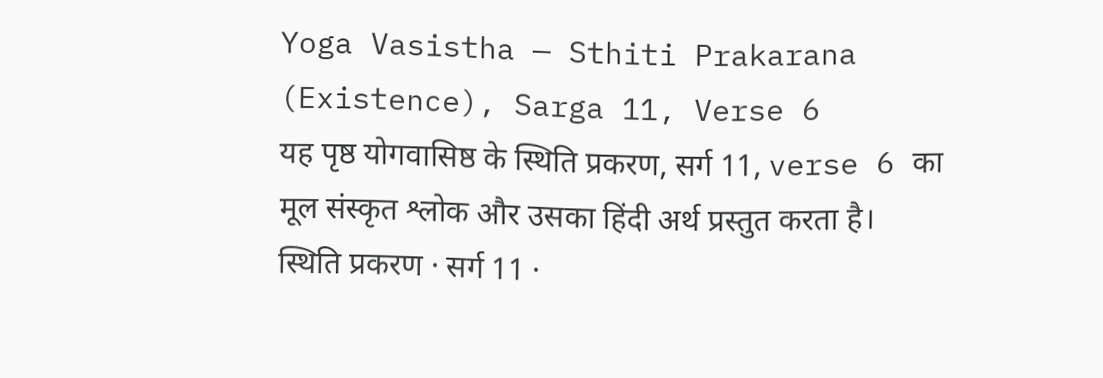Yoga Vasistha — Sthiti Prakarana (Existence), Sarga 11, Verse 6
यह पृष्ठ योगवासिष्ठ के स्थिति प्रकरण, सर्ग 11, verse 6 का मूल संस्कृत श्लोक और उसका हिंदी अर्थ प्रस्तुत करता है।
स्थिति प्रकरण · सर्ग 11 ·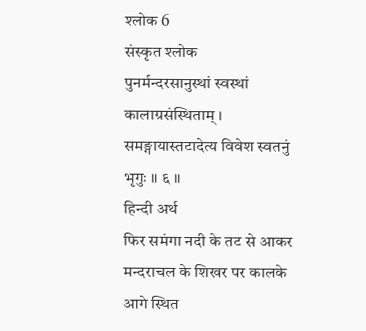श्लोक 6
संस्कृत श्लोक
पुनर्मन्दरसानुस्थां स्वस्थां कालाग्रसंस्थिताम् ।
समङ्गायास्तटादेत्य विवेश स्वतनुं भृगुः ॥ ६ ॥
हिन्दी अर्थ
फिर समंगा नदी के तट से आकर मन्दराचल के शिखर पर कालके आगे स्थित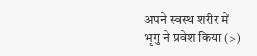अपने स्वस्थ शरीर में
भृगु ने प्रवेश किया (>)